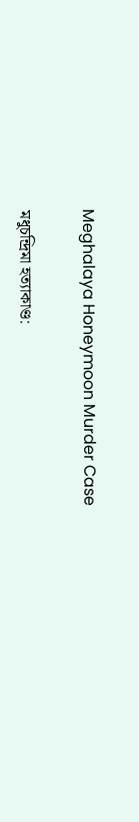Meghalaya Honeymoon Murder Case

মধুচন্দ্রিমা হত্যাকাণ্ড: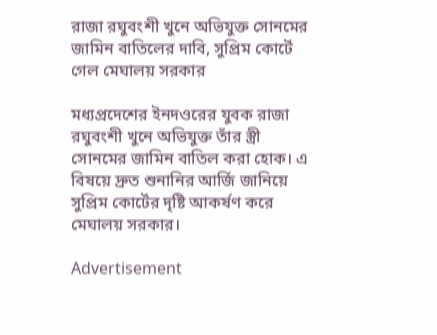রাজা রঘুবংশী খুনে অভিযুক্ত সোনমের জামিন বাতিলের দাবি, সুপ্রিম কোর্টে গেল মেঘালয় সরকার

মধ্যপ্রদেশের ইনদওরের যুবক রাজা রঘুবংশী খুনে অভিযুক্ত তাঁর স্ত্রী সোনমের জামিন বাতিল করা হোক। এ বিষয়ে দ্রুত শুনানির আর্জি জানিয়ে সুপ্রিম কোর্টের দৃষ্টি আকর্ষণ করে মেঘালয় সরকার।

Advertisement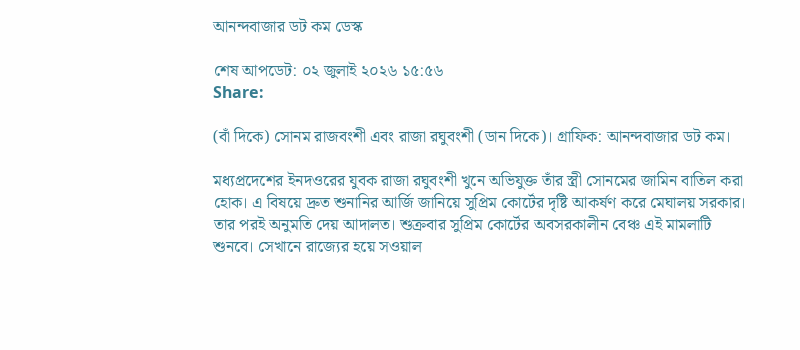আনন্দবাজার ডট কম ডেস্ক

শেষ আপডেট: ০২ জুলাই ২০২৬ ১৫:৫৬
Share:

(বাঁ দিকে) সোনম রাজবংশী এবং রাজা রঘুবংশী (ডান দিকে)। গ্রাফিক: আনন্দবাজার ডট কম।

মধ্যপ্রদেশের ইনদওরের যুবক রাজা রঘুবংশী খুনে অভিযুক্ত তাঁর স্ত্রী সোনমের জামিন বাতিল করা হোক। এ বিষয়ে দ্রুত শুনানির আর্জি জানিয়ে সুপ্রিম কোর্টের দৃষ্টি আকর্ষণ করে মেঘালয় সরকার। তার পরই অনুমতি দেয় আদালত। শুক্রবার সুপ্রিম কোর্টের অবসরকালীন বেঞ্চ এই মামলাটি শুনবে। সেখানে রাজ্যের হয়ে সওয়াল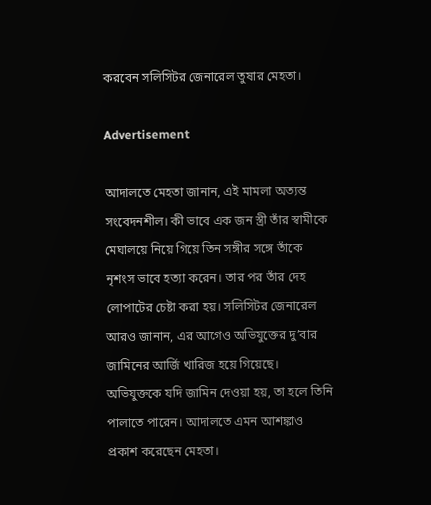করবেন সলিসিটর জেনারেল তুষার মেহতা।

Advertisement

আদালতে মেহতা জানান, এই মামলা অত্যন্ত সংবেদনশীল। কী ভাবে এক জন স্ত্রী তাঁর স্বামীকে মেঘালয়ে নিয়ে গিয়ে তিন সঙ্গীর সঙ্গে তাঁকে নৃশংস ভাবে হত্যা করেন। তার পর তাঁর দেহ লোপাটের চেষ্টা করা হয়। সলিসিটর জেনারেল আরও জানান, এর আগেও অভিযুক্তের দু’বার জামিনের আর্জি খারিজ হয়ে গিয়েছে। অভিযুক্তকে যদি জামিন দেওয়া হয়, তা হলে তিনি পালাতে পারেন। আদালতে এমন আশঙ্কাও প্রকাশ করেছেন মেহতা।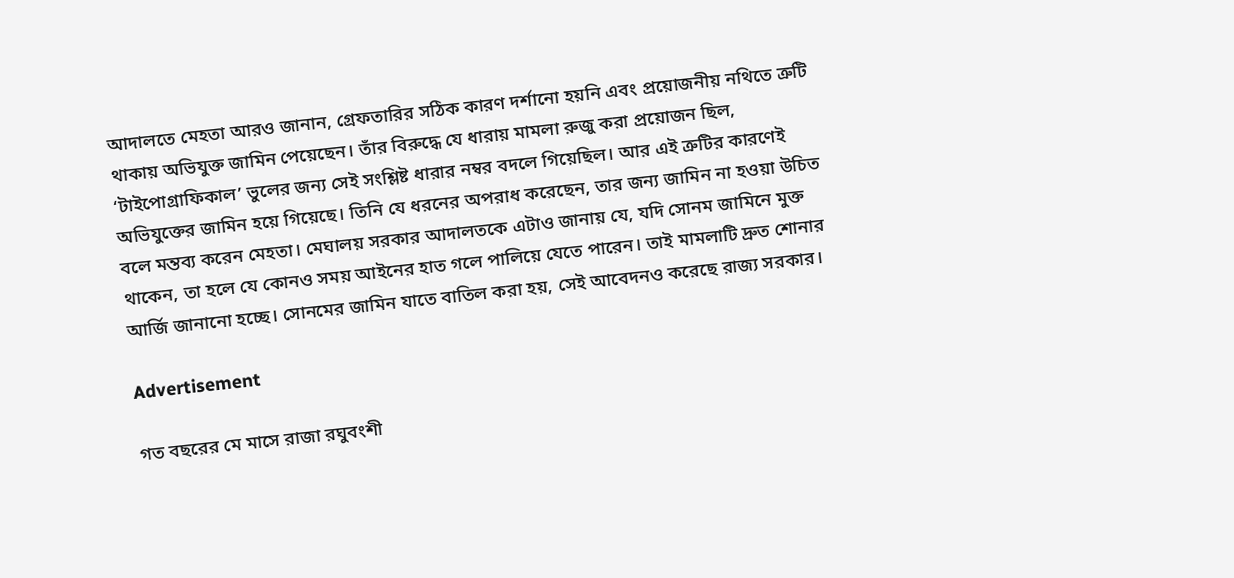আদালতে মেহতা আরও জানান, গ্রেফতারির সঠিক কারণ দর্শানো হয়নি এবং প্রয়োজনীয় নথিতে ত্রুটি থাকায় অভিযুক্ত জামিন পেয়েছেন। তাঁর বিরুদ্ধে যে ধারায় মামলা রুজু করা প্রয়োজন ছিল, ‘টাইপোগ্রাফিকাল’ ভুলের জন্য সেই সংশ্লিষ্ট ধারার নম্বর বদলে গিয়েছিল। আর এই ত্রুটির কারণেই অভিযুক্তের জামিন হয়ে গিয়েছে। তিনি যে ধরনের অপরাধ করেছেন, তার জন্য জামিন না হওয়া উচিত বলে মন্তব্য করেন মেহতা। মেঘালয় সরকার আদালতকে এটাও জানায় যে, যদি সোনম জামিনে মুক্ত থাকেন, তা হলে যে কোনও সময় আইনের হাত গলে পালিয়ে যেতে পারেন। তাই মামলাটি দ্রুত শোনার আর্জি জানানো হচ্ছে। সোনমের জামিন যাতে বাতিল করা হয়, সেই আবেদনও করেছে রাজ্য সরকার।

Advertisement

গত বছরের মে মাসে রাজা রঘুবংশী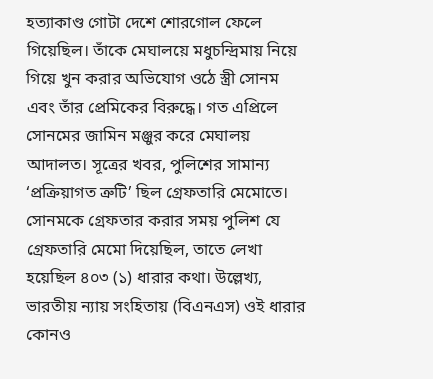হত্যাকাণ্ড গোটা দেশে শোরগোল ফেলে গিয়েছিল। তাঁকে মেঘালয়ে মধুচন্দ্রিমায় নিয়ে গিয়ে খুন করার অভিযোগ ওঠে স্ত্রী সোনম এবং তাঁর প্রেমিকের বিরুদ্ধে। গত এপ্রিলে সোনমের জামিন মঞ্জুর করে মেঘালয় আদালত। সূত্রের খবর, পুলিশের সামান্য ‘প্রক্রিয়াগত ত্রুটি’ ছিল গ্রেফতারি মেমোতে। সোনমকে গ্রেফতার করার সময় পুলিশ যে গ্রেফতারি মেমো দিয়েছিল, তাতে লেখা হয়েছিল ৪০৩ (১) ধারার কথা। উল্লেখ্য, ভারতীয় ন্যায় সংহিতায় (বিএনএস) ওই ধারার কোনও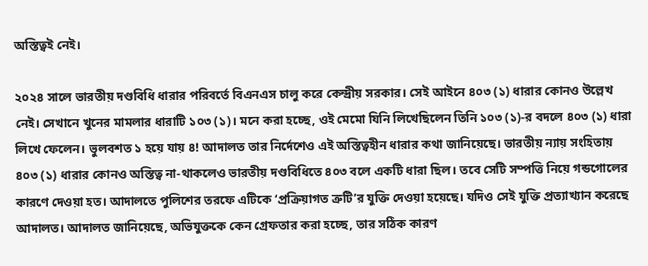অস্তিত্বই নেই।

২০২৪ সালে ভারতীয় দণ্ডবিধি ধারার পরিবর্তে বিএনএস চালু করে কেন্দ্রীয় সরকার। সেই আইনে ৪০৩ (১) ধারার কোনও উল্লেখ নেই। সেখানে খুনের মামলার ধারাটি ১০৩ (১)। মনে করা হচ্ছে, ওই মেমো যিনি লিখেছিলেন তিনি ১০৩ (১)-র বদলে ৪০৩ (১) ধারা লিখে ফেলেন। ভুলবশত ১ হয়ে যায় ৪! আদালত তার নির্দেশেও এই অস্তিত্বহীন ধারার কথা জানিয়েছে। ভারতীয় ন্যায় সংহিতায় ৪০৩ (১) ধারার কোনও অস্তিত্ব না-থাকলেও ভারতীয় দণ্ডবিধিতে ৪০৩ বলে একটি ধারা ছিল। তবে সেটি সম্পত্তি নিয়ে গন্ডগোলের কারণে দেওয়া হত। আদালতে পুলিশের তরফে এটিকে ‘প্রক্রিয়াগত ত্রুটি’র যুক্তি দেওয়া হয়েছে। যদিও সেই যুক্তি প্রত্যাখ্যান করেছে আদালত। আদালত জানিয়েছে, অভিযুক্তকে কেন গ্রেফতার করা হচ্ছে, তার সঠিক কারণ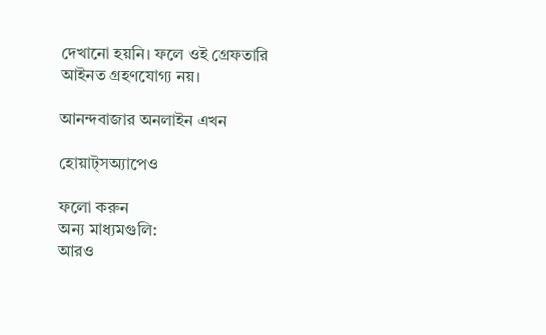দেখানো হয়নি। ফলে ওই গ্রেফতারি আইনত গ্রহণযোগ্য নয়।

আনন্দবাজার অনলাইন এখন

হোয়াট্‌সঅ্যাপেও

ফলো করুন
অন্য মাধ্যমগুলি:
আরও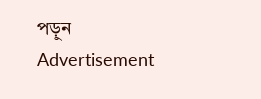পড়ুন
Advertisement